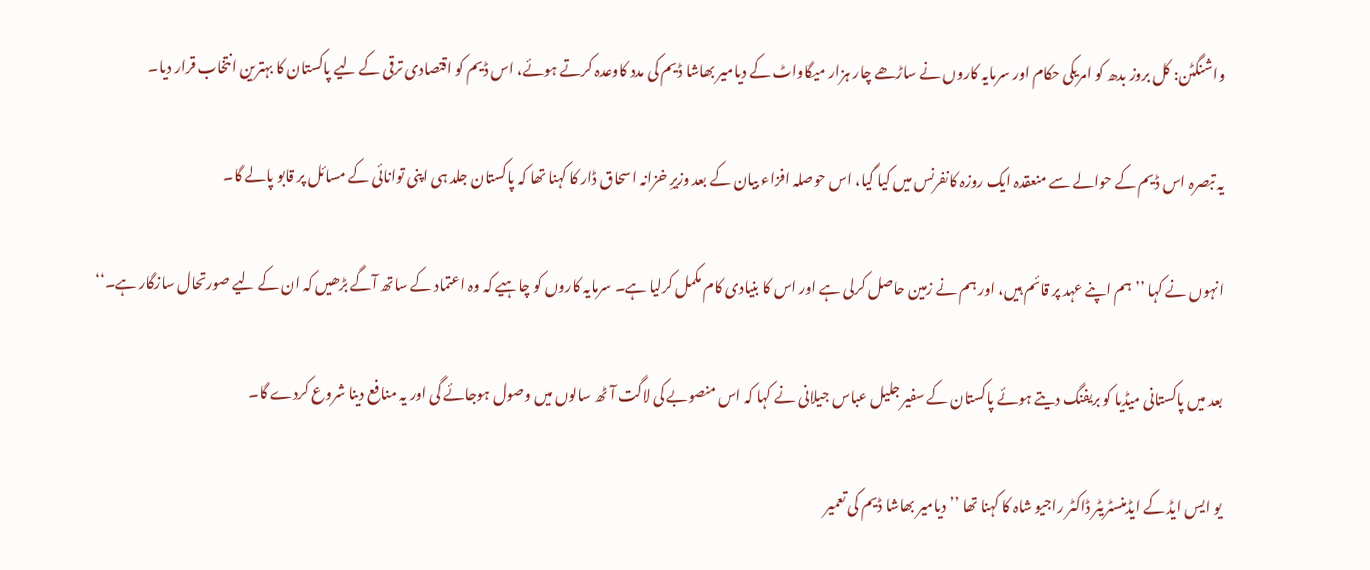واشنگٹن: کل بروز بدھ کو امریکی حکام اور سرمایہ کاروں نے ساڑھے چار ہزار میگاواٹ کے دیامیر بھاشا ڈیم کی مدد کاوعدہ کرتے ہوئے، اس ڈیم کو اقتصادی ترقی کے لیے پاکستان کا بہترین انتخاب قرار دیا۔

یہ تبصرہ اس ڈیم کے حوالے سے منعقدہ ایک روزہ کانفرنس میں کیا گیا، اس حوصلہ افزاء بیان کے بعد وزیرِ خزانہ اسحاق ڈار کا کہنا تھا کہ پاکستان جلد ہی اپنی توانائی کے مسائل پر قابو پالے گا۔

انہوں نے کہا ’’ہم اپنے عہد پر قائم ہیں، اور ہم نے زمین حاصل کرلی ہے اور اس کا بنیادی کام مکمل کرلیا ہے۔ سرمایہ کاروں کو چاہیے کہ وہ اعتماد کے ساتھ آگے بڑھیں کہ ان کے لیے صورتحال سازگار ہے۔‘‘

بعد میں پاکستانی میڈیا کو بریفنگ دیتے ہوئے پاکستان کے سفیر جلیل عباس جیلانی نے کہا کہ اس منصوبے کی لاگت آٹھ سالوں میں وصول ہوجائے گی اور یہ منافع دینا شروع کردے گا۔

یو ایس ایڈ کے ایڈمنسٹریٹر ڈاکٹر راجیو شاہ کا کہنا تھا ’’دیامیر بھاشا ڈیم کی تعمیر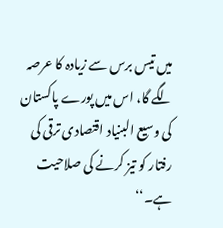میں تیس برس سے زیادہ کا عرصہ لگے گا، اس میں پورے پاکستان کی وسیع البنیاد اقتصادی ترقی کی رفتار کو تیز کرنے کی صلاحیت ہے۔‘‘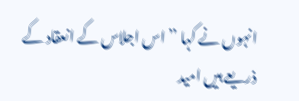انہوں نے کہا ’’اس اجلاس کے انعقاد کے ذریعے ہیں امید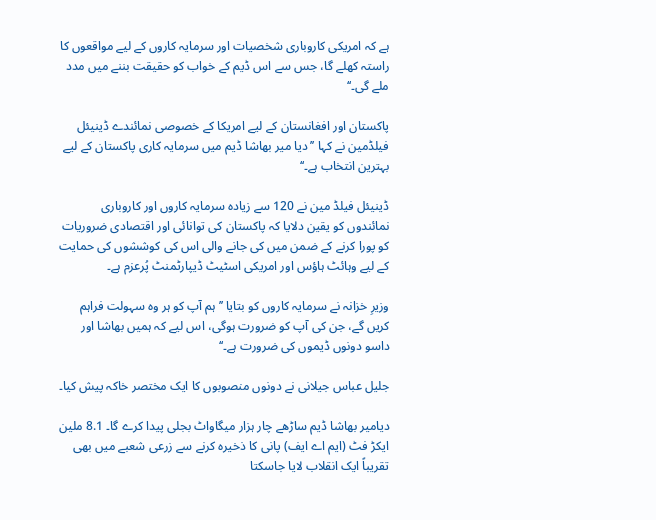ہے کہ امریکی کاروباری شخصیات اور سرمایہ کاروں کے لیے مواقعوں کا راستہ کھلے گا، جس سے اس ڈیم کے خواب کو حقیقت بننے میں مدد ملے گی۔‘‘

پاکستان اور افغانستان کے لیے امریکا کے خصوصی نمائندے ڈینیئل فیلڈمین نے کہا ’’دیا میر بھاشا ڈیم میں سرمایہ کاری پاکستان کے لیے بہترین انتخاب ہے۔‘‘

ڈینیئل فیلڈ مین نے 120 سے زیادہ سرمایہ کاروں اور کاروباری نمائندوں کو یقین دلایا کہ پاکستان کی توانائی اور اقتصادی ضروریات کو پورا کرنے کے ضمن میں کی جانے والی اس کی کوششوں کی حمایت کے لیے وہائٹ ہاؤس اور امریکی اسٹیٹ ڈیپارٹمنٹ پُرعزم ہے۔

وزیرِ خزانہ نے سرمایہ کاروں کو بتایا ’’ہم آپ کو ہر وہ سہولت فراہم کریں گے، جن کی آپ کو ضرورت ہوگی، اس لیے کہ ہمیں بھاشا اور داسو دونوں ڈیموں کی ضرورت ہے۔‘‘

جلیل عباس جیلانی نے دونوں منصوبوں کا ایک مختصر خاکہ پیش کیا۔

دیامیر بھاشا ڈیم ساڑھے چار ہزار میگاواٹ بجلی پیدا کرے گا۔ 8.1 ملین ایکڑ فٹ (ایم اے ایف) پانی کا ذخیرہ کرنے سے زرعی شعبے میں بھی تقریباً ایک انقلاب لایا جاسکتا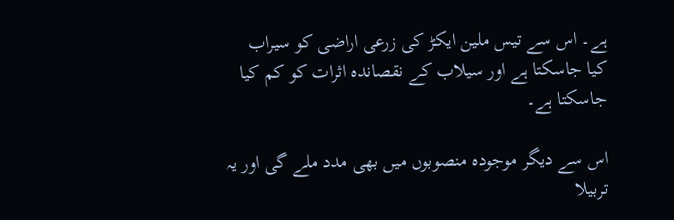ہے۔ اس سے تیس ملین ایکڑ کی زرعی اراضی کو سیراب کیا جاسکتا ہے اور سیلاب کے نقصاندہ اثرات کو کم کیا جاسکتا ہے۔

اس سے دیگر موجودہ منصوبوں میں بھی مدد ملے گی اور یہ تربیلا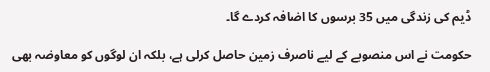ڈیم کی زندگی میں 35 برسوں کا اضافہ کردے گا۔

حکومت نے اس منصوبے کے لیے ناصرف زمین حاصل کرلی ہے، بلکہ ان لوگوں کو معاوضہ بھی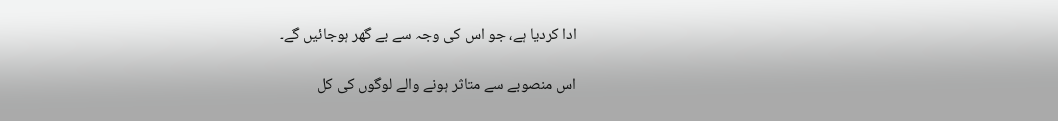ادا کردیا ہے، جو اس کی وجہ سے بے گھر ہوجائیں گے۔

اس منصوبے سے متاثر ہونے والے لوگوں کی کل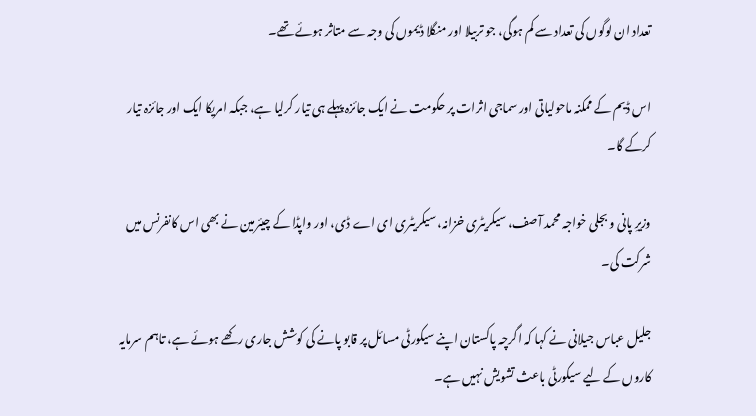تعداد ان لوگوں کی تعداد سے کم ہوگی، جو تربیلا اور منگلا ڈیموں کی وجہ سے متاثر ہوئے تھے۔

اس ڈیم کے ممکنہ ماحولیاتی اور سماجی اثرات پر حکومت نے ایک جائزہ پہلے ہی تیار کرلیا ہے، جبکہ امریکا ایک اور جائزہ تیار کرکے گا۔

وزیرِ پانی و بجلی خواجہ محمد آصف، سیکریٹری خزانہ، سیکریٹری ای اے ڈی، اور واپڈا کے چیئرمین نے بھی اس کانفرنس میں شرکت کی۔

جلیل عباس جیلانی نے کہا کہ اگرچہ پاکستان اپنے سیکورٹی مسائل پر قابو پانے کی کوشش جاری رکھے ہوئے ہے، تاہم سرمایہ کاروں کے لیے سیکورٹی باعث تشویش نہیں ہے۔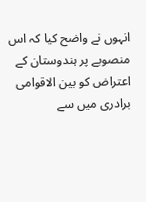انہوں نے واضح کیا کہ اس منصوبے پر ہندوستان کے اعتراض کو بین الاقوامی برادری میں سے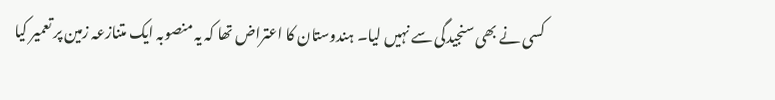کسی نے بھی سنجیدگی سے نہیں لیا۔ ہندوستان کا اعتراض تھا کہ یہ منصوبہ ایک متنازعہ زمین پر تعمیر کیا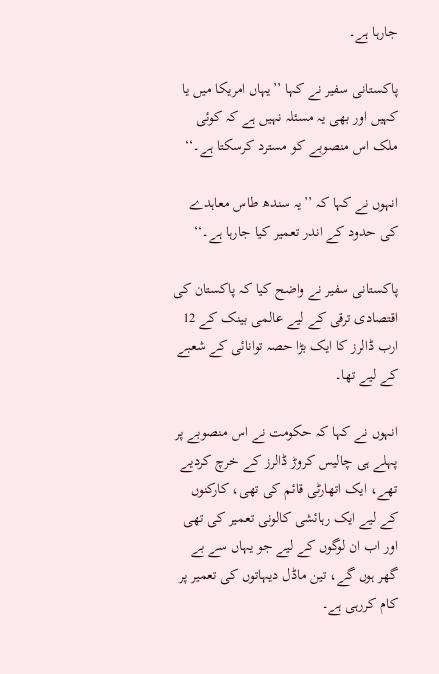جارہا ہے۔

پاکستانی سفیر نے کہا ’’یہاں امریکا میں یا کہیں اور بھی یہ مسئلہ نہیں ہے کہ کوئی ملک اس منصوبے کو مسترد کرسکتا ہے۔‘‘

انہوں نے کہا کہ ’’یہ سندھ طاس معاہدے کی حدود کے اندر تعمیر کیا جارہا ہے۔‘‘

پاکستانی سفیر نے واضح کیا کہ پاکستان کی اقتصادی ترقی کے لیے عالمی بینک کے 12 ارب ڈالرز کا ایک بڑا حصہ توانائی کے شعبے کے لیے تھا۔

انہوں نے کہا کہ حکومت نے اس منصوبے پر پہلے ہی چالیس کروڑ ڈالرز کے خرچ کردیے تھے، ایک اتھارٹی قائم کی تھی، کارکنوں کے لیے ایک رہائشی کالونی تعمیر کی تھی اور اب ان لوگوں کے لیے جو یہاں سے بے گھر ہوں گے، تین ماڈل دیہاتوں کی تعمیر پر کام کررہی ہے۔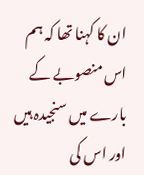ان کا کہنا تھا کہ ہم اس منصوبے کے بارے میں سنجیدہ ہیں اور اس کی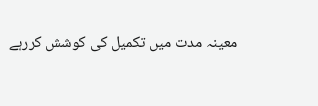معینہ مدت میں تکمیل کی کوشش کررہے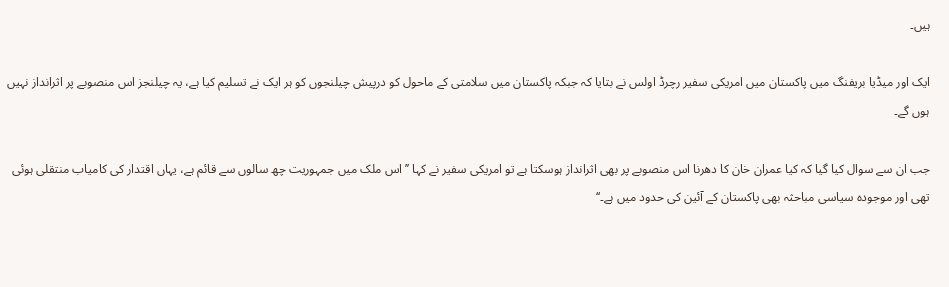ہیں۔

ایک اور میڈیا بریفنگ میں پاکستان میں امریکی سفیر رچرڈ اولس نے بتایا کہ جبکہ پاکستان میں سلامتی کے ماحول کو درپیش چیلنجوں کو ہر ایک نے تسلیم کیا ہے، یہ چیلنجز اس منصوبے پر اثرانداز نہیں ہوں گے۔

جب ان سے سوال کیا گیا کہ کیا عمران خان کا دھرنا اس منصوبے پر بھی اثرانداز ہوسکتا ہے تو امریکی سفیر نے کہا ’’اس ملک میں جمہوریت چھ سالوں سے قائم ہے، یہاں اقتدار کی کامیاب منتقلی ہوئی تھی اور موجودہ سیاسی مباحثہ بھی پاکستان کے آئین کی حدود میں ہے۔‘‘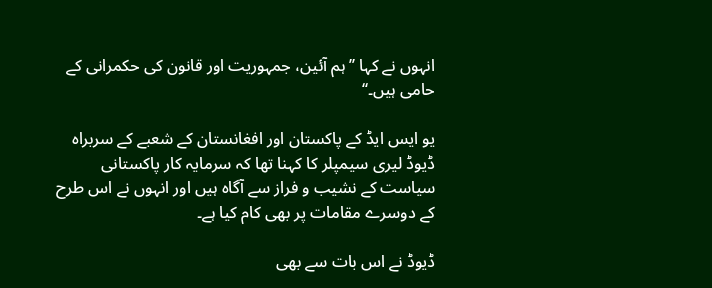انہوں نے کہا ’’ہم آئین، جمہوریت اور قانون کی حکمرانی کے حامی ہیں۔‘‘

یو ایس ایڈ کے پاکستان اور افغانستان کے شعبے کے سربراہ ڈیوڈ لیری سیمپلر کا کہنا تھا کہ سرمایہ کار پاکستانی سیاست کے نشیب و فراز سے آگاہ ہیں اور انہوں نے اس طرح کے دوسرے مقامات پر بھی کام کیا ہے۔

ڈیوڈ نے اس بات سے بھی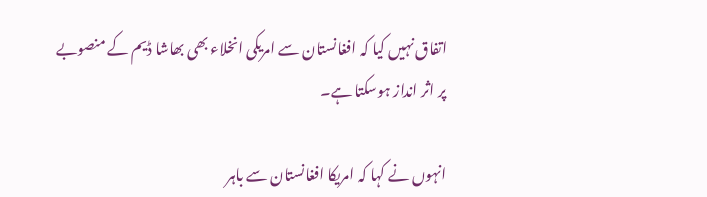اتفاق نہیں کیا کہ افغانستان سے امریکی انخلاء بھی بھاشا ڈیم کے منصوبے پر اثر انداز ہوسکتا ہے۔

انہوں نے کہا کہ امریکا افغانستان سے باہر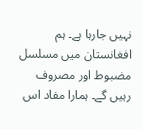نہیں جارہا ہے۔ ہم افغانستان میں مسلسل مضبوط اور مصروف رہیں گے۔ ہمارا مفاد اس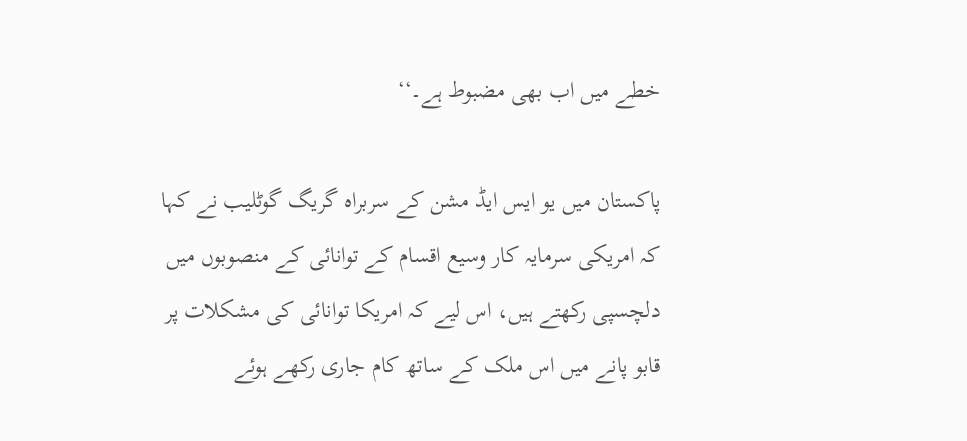خطے میں اب بھی مضبوط ہے۔‘‘

پاکستان میں یو ایس ایڈ مشن کے سربراہ گریگ گوٹلیب نے کہا کہ امریکی سرمایہ کار وسیع اقسام کے توانائی کے منصوبوں میں دلچسپی رکھتے ہیں، اس لیے کہ امریکا توانائی کی مشکلات پر قابو پانے میں اس ملک کے ساتھ کام جاری رکھے ہوئے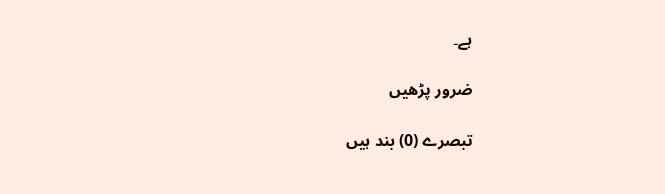ہے۔

ضرور پڑھیں

تبصرے (0) بند ہیں